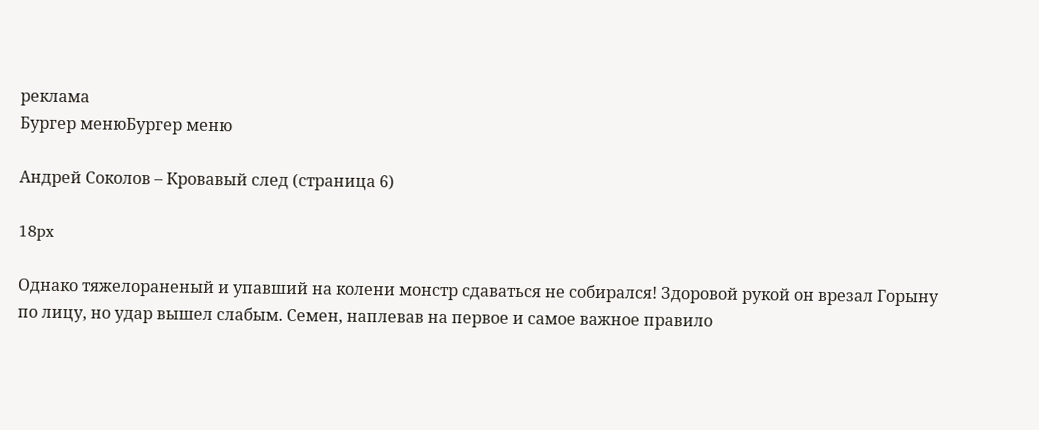реклама
Бургер менюБургер меню

Андрей Соколов – Кровавый след (страница 6)

18px

Однако тяжелораненый и упавший на колени монстр сдаваться не собирался! Здоровой рукой он врезал Горыну по лицу, но удар вышел слабым. Семен, наплевав на первое и самое важное правило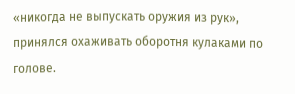«никогда не выпускать оружия из рук», принялся охаживать оборотня кулаками по голове.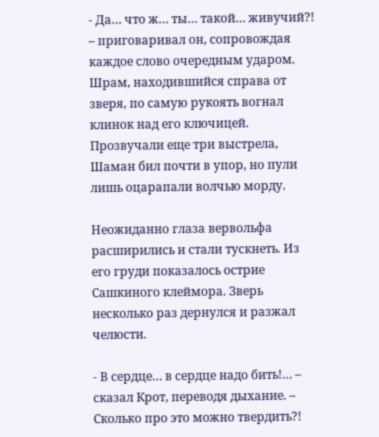- Да… что ж… ты… такой… живучий?! – приговаривал он, сопровождая каждое слово очередным ударом. Шрам, находившийся справа от зверя, по самую рукоять вогнал клинок над его ключицей. Прозвучали еще три выстрела, Шаман бил почти в упор, но пули лишь оцарапали волчью морду.

Неожиданно глаза вервольфа расширились и стали тускнеть. Из его груди показалось острие Сашкиного клеймора. Зверь несколько раз дернулся и разжал челюсти.

- В сердце… в сердце надо бить!… – сказал Крот, переводя дыхание. – Сколько про это можно твердить?!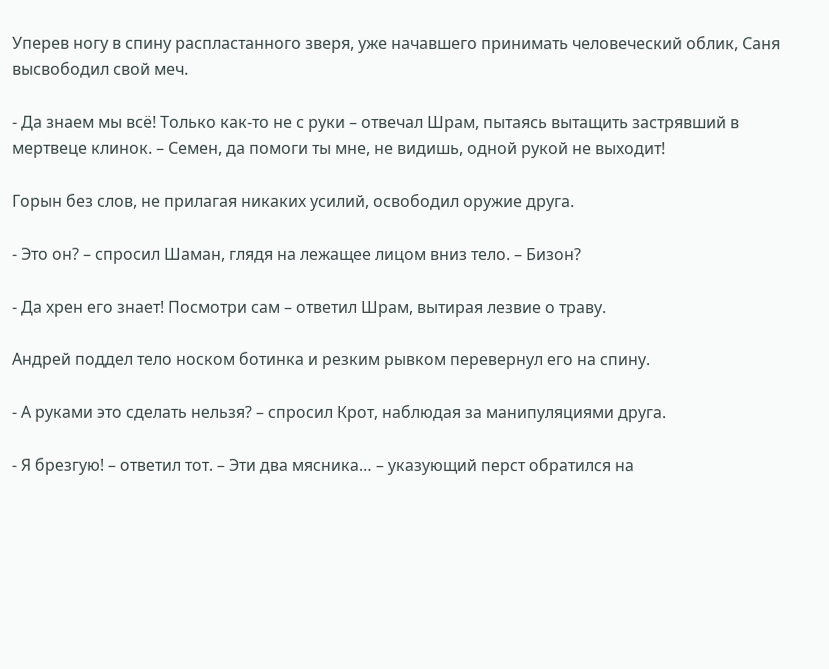Уперев ногу в спину распластанного зверя, уже начавшего принимать человеческий облик, Саня высвободил свой меч.

- Да знаем мы всё! Только как-то не с руки – отвечал Шрам, пытаясь вытащить застрявший в мертвеце клинок. – Семен, да помоги ты мне, не видишь, одной рукой не выходит!

Горын без слов, не прилагая никаких усилий, освободил оружие друга.

- Это он? – спросил Шаман, глядя на лежащее лицом вниз тело. – Бизон?

- Да хрен его знает! Посмотри сам – ответил Шрам, вытирая лезвие о траву.

Андрей поддел тело носком ботинка и резким рывком перевернул его на спину.

- А руками это сделать нельзя? – спросил Крот, наблюдая за манипуляциями друга.

- Я брезгую! – ответил тот. – Эти два мясника… – указующий перст обратился на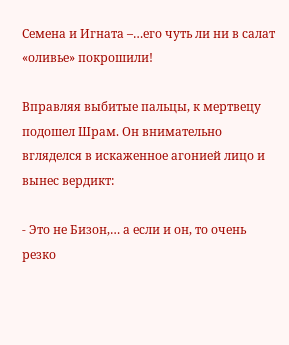Семена и Игната –…его чуть ли ни в салат «оливье» покрошили!

Вправляя выбитые пальцы, к мертвецу подошел Шрам. Он внимательно вгляделся в искаженное агонией лицо и вынес вердикт:

- Это не Бизон,… а если и он, то очень резко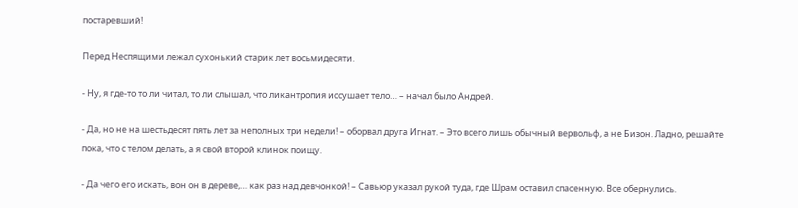постаревший!

Перед Неспящими лежал сухонький старик лет восьмидесяти.

- Ну, я где-то то ли читал, то ли слышал, что ликантропия иссушает тело… – начал было Андрей.

- Да, но не на шестьдесят пять лет за неполных три недели! – оборвал друга Игнат. – Это всего лишь обычный вервольф, а не Бизон. Ладно, решайте пока, что с телом делать, а я свой второй клинок поищу.

- Да чего его искать, вон он в дереве,… как раз над девчонкой! – Савьюр указал рукой туда, где Шрам оставил спасенную. Все обернулись.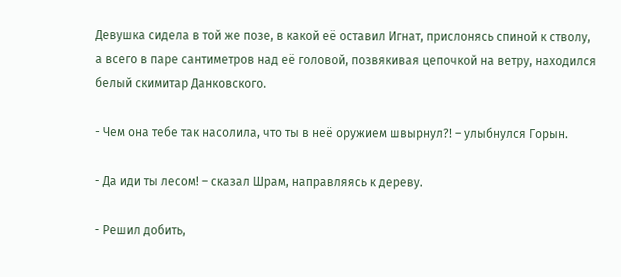Девушка сидела в той же позе, в какой её оставил Игнат, прислонясь спиной к стволу, а всего в паре сантиметров над её головой, позвякивая цепочкой на ветру, находился белый скимитар Данковского.

- Чем она тебе так насолила, что ты в неё оружием швырнул?! – улыбнулся Горын.

- Да иди ты лесом! – сказал Шрам, направляясь к дереву.

- Решил добить,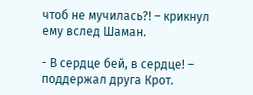чтоб не мучилась?! – крикнул ему вслед Шаман.

- В сердце бей, в сердце! – поддержал друга Крот.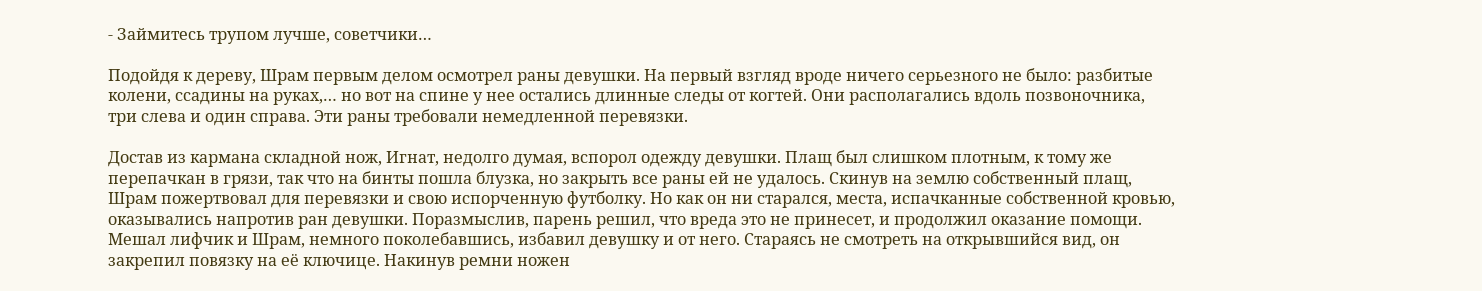- Займитесь трупом лучше, советчики…

Подойдя к дереву, Шрам первым делом осмотрел раны девушки. На первый взгляд вроде ничего серьезного не было: разбитые колени, ссадины на руках,… но вот на спине у нее остались длинные следы от когтей. Они располагались вдоль позвоночника, три слева и один справа. Эти раны требовали немедленной перевязки.

Достав из кармана складной нож, Игнат, недолго думая, вспорол одежду девушки. Плащ был слишком плотным, к тому же перепачкан в грязи, так что на бинты пошла блузка, но закрыть все раны ей не удалось. Скинув на землю собственный плащ, Шрам пожертвовал для перевязки и свою испорченную футболку. Но как он ни старался, места, испачканные собственной кровью, оказывались напротив ран девушки. Поразмыслив, парень решил, что вреда это не принесет, и продолжил оказание помощи. Мешал лифчик и Шрам, немного поколебавшись, избавил девушку и от него. Стараясь не смотреть на открывшийся вид, он закрепил повязку на её ключице. Накинув ремни ножен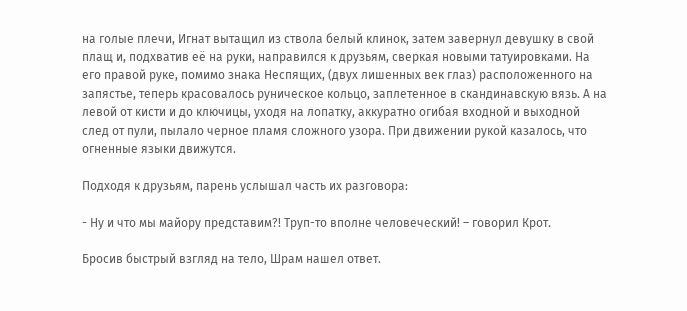на голые плечи, Игнат вытащил из ствола белый клинок, затем завернул девушку в свой плащ и, подхватив её на руки, направился к друзьям, сверкая новыми татуировками. На его правой руке, помимо знака Неспящих, (двух лишенных век глаз) расположенного на запястье, теперь красовалось руническое кольцо, заплетенное в скандинавскую вязь. А на левой от кисти и до ключицы, уходя на лопатку, аккуратно огибая входной и выходной след от пули, пылало черное пламя сложного узора. При движении рукой казалось, что огненные языки движутся.

Подходя к друзьям, парень услышал часть их разговора:

- Ну и что мы майору представим?! Труп-то вполне человеческий! – говорил Крот.

Бросив быстрый взгляд на тело, Шрам нашел ответ.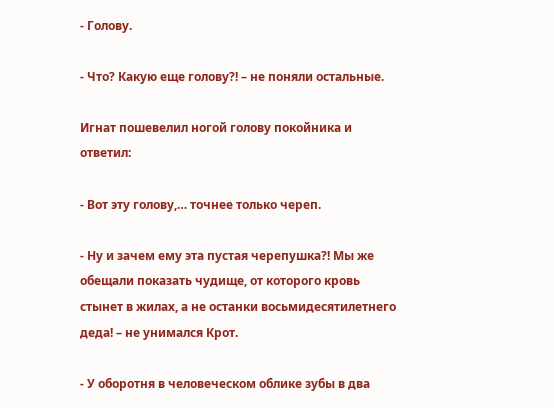- Голову.

- Что? Какую еще голову?! – не поняли остальные.

Игнат пошевелил ногой голову покойника и ответил:

- Вот эту голову,… точнее только череп.

- Ну и зачем ему эта пустая черепушка?! Мы же обещали показать чудище, от которого кровь стынет в жилах, а не останки восьмидесятилетнего деда! – не унимался Крот.

- У оборотня в человеческом облике зубы в два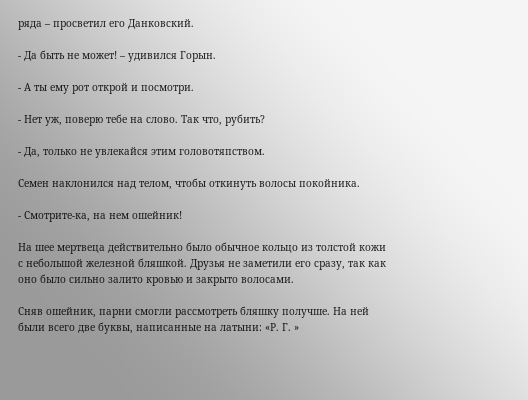ряда – просветил его Данковский.

- Да быть не может! – удивился Горын.

- А ты ему рот открой и посмотри.

- Нет уж, поверю тебе на слово. Так что, рубить?

- Да, только не увлекайся этим головотяпством.

Семен наклонился над телом, чтобы откинуть волосы покойника.

- Смотрите-ка, на нем ошейник!

На шее мертвеца действительно было обычное кольцо из толстой кожи с небольшой железной бляшкой. Друзья не заметили его сразу, так как оно было сильно залито кровью и закрыто волосами.

Сняв ошейник, парни смогли рассмотреть бляшку получше. На ней были всего две буквы, написанные на латыни: «Р. Г. »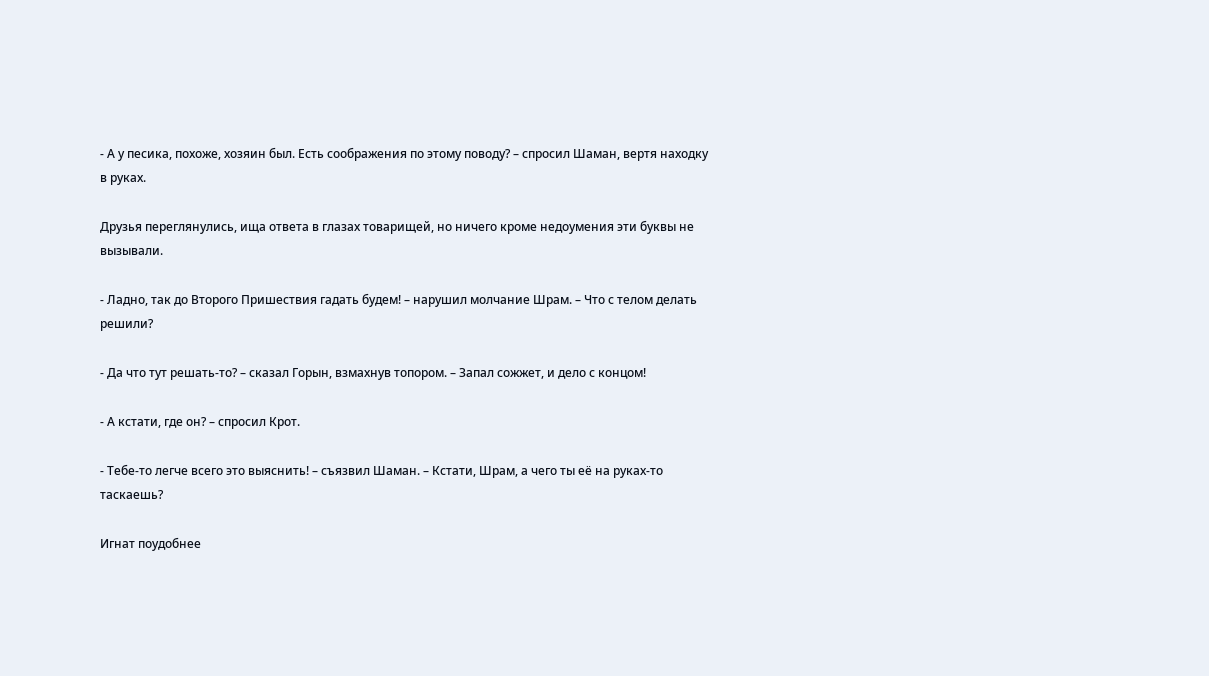- А у песика, похоже, хозяин был. Есть соображения по этому поводу? – спросил Шаман, вертя находку в руках.

Друзья переглянулись, ища ответа в глазах товарищей, но ничего кроме недоумения эти буквы не вызывали.

- Ладно, так до Второго Пришествия гадать будем! – нарушил молчание Шрам. – Что с телом делать решили?

- Да что тут решать-то? – сказал Горын, взмахнув топором. – Запал сожжет, и дело с концом!

- А кстати, где он? – спросил Крот.

- Тебе-то легче всего это выяснить! – съязвил Шаман. – Кстати, Шрам, а чего ты её на руках-то таскаешь?

Игнат поудобнее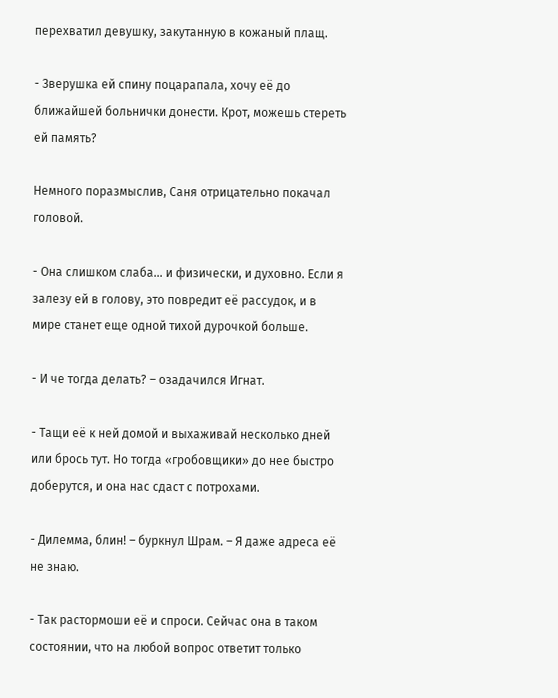перехватил девушку, закутанную в кожаный плащ.

- Зверушка ей спину поцарапала, хочу её до ближайшей больнички донести. Крот, можешь стереть ей память?

Немного поразмыслив, Саня отрицательно покачал головой.

- Она слишком слаба… и физически, и духовно. Если я залезу ей в голову, это повредит её рассудок, и в мире станет еще одной тихой дурочкой больше.

- И че тогда делать? – озадачился Игнат.

- Тащи её к ней домой и выхаживай несколько дней или брось тут. Но тогда «гробовщики» до нее быстро доберутся, и она нас сдаст с потрохами.

- Дилемма, блин! – буркнул Шрам. – Я даже адреса её не знаю.

- Так растормоши её и спроси. Сейчас она в таком состоянии, что на любой вопрос ответит только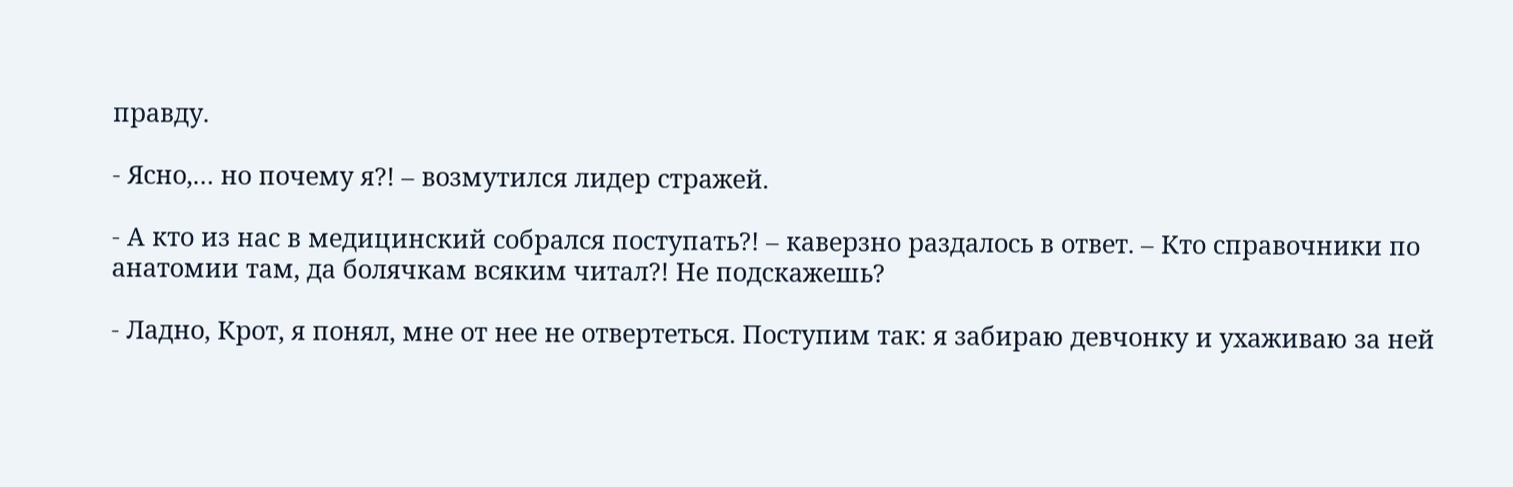правду.

- Ясно,… но почему я?! – возмутился лидер стражей.

- А кто из нас в медицинский собрался поступать?! – каверзно раздалось в ответ. – Кто справочники по анатомии там, да болячкам всяким читал?! Не подскажешь?

- Ладно, Крот, я понял, мне от нее не отвертеться. Поступим так: я забираю девчонку и ухаживаю за ней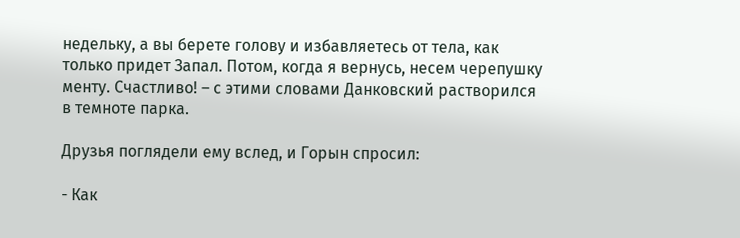недельку, а вы берете голову и избавляетесь от тела, как только придет Запал. Потом, когда я вернусь, несем черепушку менту. Счастливо! – с этими словами Данковский растворился в темноте парка.

Друзья поглядели ему вслед, и Горын спросил:

- Как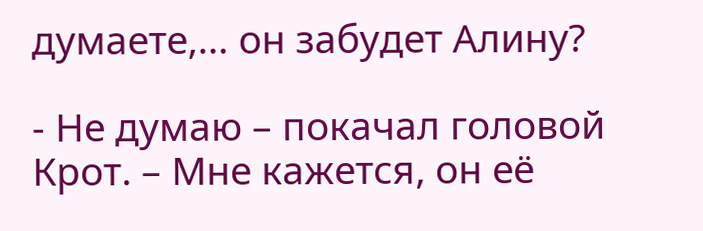думаете,… он забудет Алину?

- Не думаю – покачал головой Крот. – Мне кажется, он её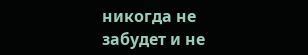никогда не забудет и не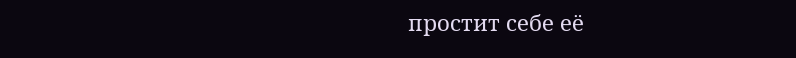простит себе её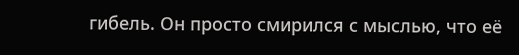гибель. Он просто смирился с мыслью, что её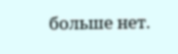больше нет.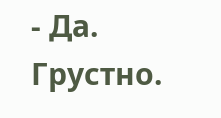- Да. Грустно.